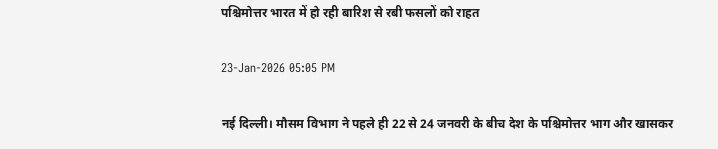पश्चिमोत्तर भारत में हो रही बारिश से रबी फसलों को राहत

23-Jan-2026 05:05 PM

नई दिल्ली। मौसम विभाग ने पहले ही 22 से 24 जनवरी के बीच देश के पश्चिमोत्तर भाग और खासकर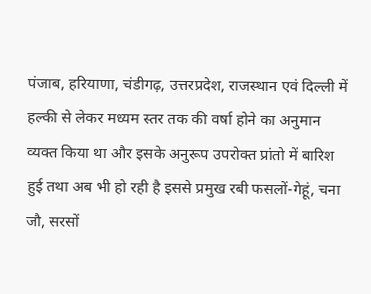पंजाब, हरियाणा, चंडीगढ़, उत्तरप्रदेश, राजस्थान एवं दिल्ली में हल्की से लेकर मध्यम स्तर तक की वर्षा होने का अनुमान व्यक्त किया था और इसके अनुरूप उपरोक्त प्रांतो में बारिश हुई तथा अब भी हो रही है इससे प्रमुख रबी फसलों-गेहूं, चना जौ, सरसों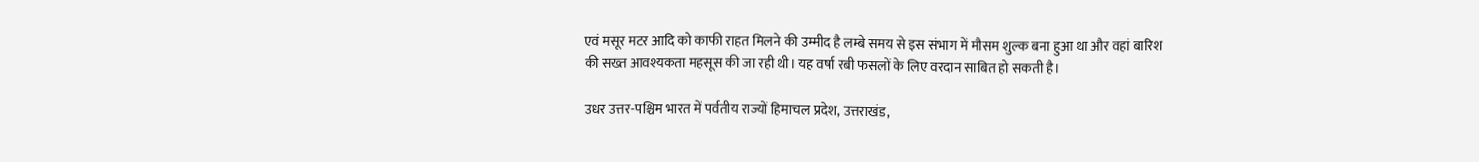एवं मसूर मटर आदि को काफी राहत मिलने की उम्मीद है लम्बे समय से इस संभाग में मौसम शुल्क बना हुआ था और वहां बारिश की सख्त आवश्यकता महसूस की जा रही थी। यह वर्षा रबी फसलों के लिए वरदान साबित हो सकती है।

उधर उत्तर-पश्चिम भारत में पर्वतीय राज्यों हिमाचल प्रदेश, उत्तराखंड,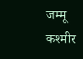जम्मू कश्मीर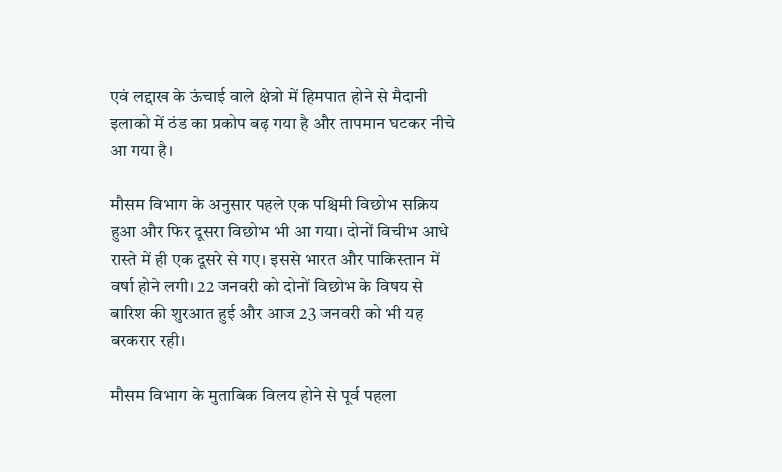एवं लद्दाख के ऊंचाई वाले क्षेत्रो में हिमपात होने से मैदानी इलाको में ठंड का प्रकोप बढ़ गया है और तापमान घटकर नीचे आ गया है।

मौसम विभाग के अनुसार पहले एक पश्चिमी विछोभ सक्रिय हुआ और फिर दूसरा विछोभ भी आ गया। दोनों विचीभ आधे रास्ते में ही एक दूसरे से गए। इससे भारत और पाकिस्तान में वर्षा होने लगी। 22 जनवरी को दोनों विछोभ के विषय से बारिश की शुरआत हुई और आज 23 जनवरी को भी यह बरकरार रही।

मौसम विभाग के मुताबिक विलय होने से पूर्व पहला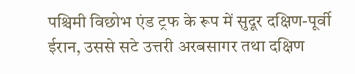पश्चिमी विछोभ एंड ट्रफ के रूप में सुदूर दक्षिण-पूर्वी ईरान, उससे सटे उत्तरी अरबसागर तथा दक्षिण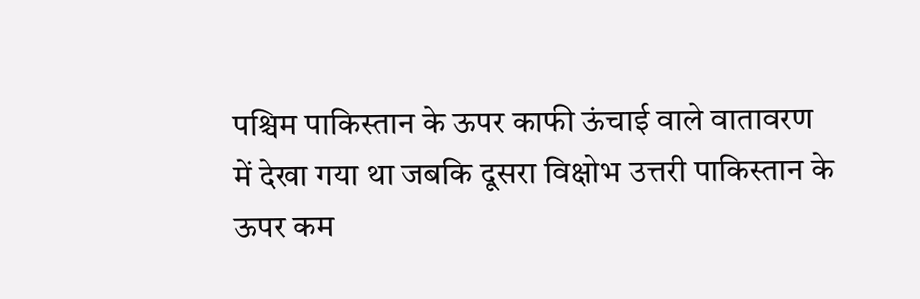पश्चिम पाकिस्तान के ऊपर काफी ऊंचाई वाले वातावरण में देखा गया था जबकि दूसरा विक्षोभ उत्तरी पाकिस्तान के ऊपर कम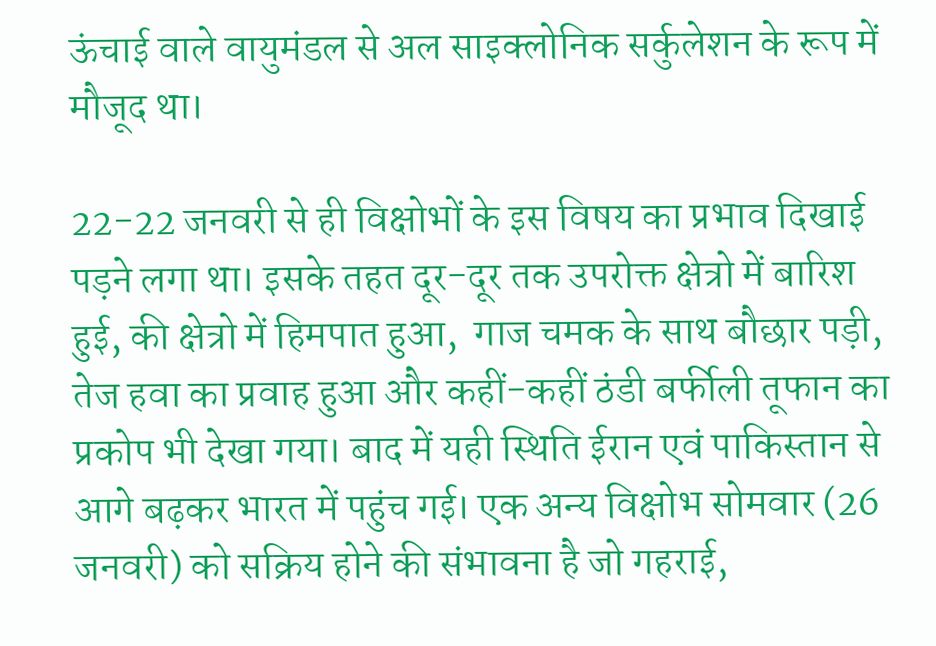ऊंचाई वाले वायुमंडल से अल साइक्लोनिक सर्कुलेशन के रूप में मौजूद था।

22-22 जनवरी से ही विक्षोभों के इस विषय का प्रभाव दिखाई पड़ने लगा था। इसके तहत दूर-दूर तक उपरोक्त क्षेत्रो में बारिश हुई, की क्षेत्रो में हिमपात हुआ,  गाज चमक के साथ बौछार पड़ी, तेज हवा का प्रवाह हुआ और कहीं-कहीं ठंडी बर्फीली तूफान का प्रकोप भी देखा गया। बाद में यही स्थिति ईरान एवं पाकिस्तान से आगे बढ़कर भारत में पहुंच गई। एक अन्य विक्षोभ सोमवार (26 जनवरी) को सक्रिय होने की संभावना है जो गहराई,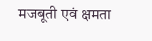मजबूती एवं क्षमता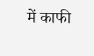में काफी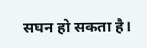सघन हो सकता है।